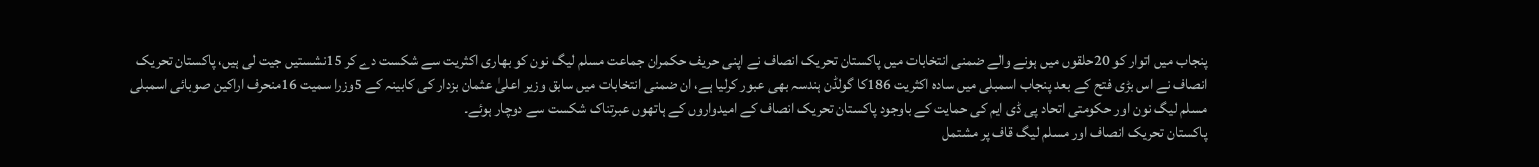پنجاب میں اتوار کو 20حلقوں میں ہونے والے ضمنی انتخابات میں پاکستان تحریک انصاف نے اپنی حریف حکمران جماعت مسلم لیگ نون کو بھاری اکثریت سے شکست دے کر 15نشستیں جیت لی ہیں، پاکستان تحریک انصاف نے اس بڑی فتح کے بعد پنجاب اسمبلی میں سادہ اکثریت 186کا گولڈن ہندسہ بھی عبور کرلیا ہے، ان ضمنی انتخابات میں سابق وزیر اعلیٰ عثمان بزدار کی کابینہ کے 5وزرا سمیت 16منحرف اراکین صوبائی اسمبلی مسلم لیگ نون اور حکومتی اتحاد پی ڈی ایم کی حمایت کے باوجود پاکستان تحریک انصاف کے امیدواروں کے ہاتھوں عبرتناک شکست سے دوچار ہوئے۔
پاکستان تحریک انصاف اور مسلم لیگ قاف پر مشتمل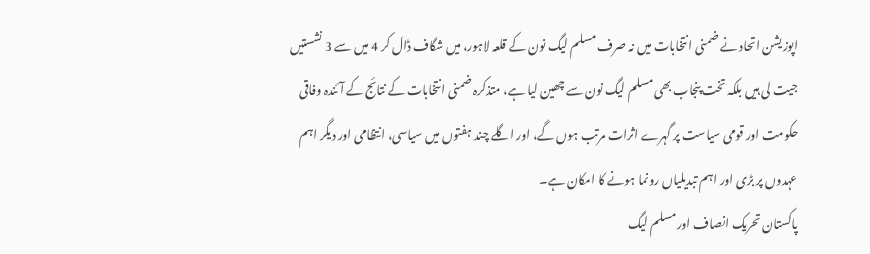اپوزیشن اتحاد نے ضمنی انتخابات میں نہ صرف مسلم لیگ نون کے قلعہ لاہور، میں شگاف ڈال کر 4 میں سے 3 نشستیں جیت لی ہیں بلکہ تخت پنجاب بھی مسلم لیگ نون سے چھین لیا ہے، متذکرہ ضمنی انتخابات کے نتائج کے آئندہ وفاقی حکومت اور قومی سیاست پر گہرے اثرات مرتب ہوں گے، اور اگلے چند ہفتوں میں سیاسی، انتظامی اور دیگر اہم عہدوں پر بڑی اور اہم تبدیلیاں رونما ہونے کا امکان ہے۔
پاکستان تحریک انصاف اور مسلم لیگ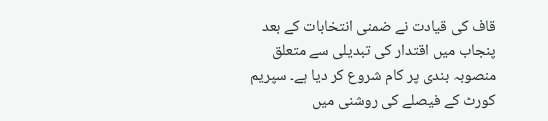قاف کی قیادت نے ضمنی انتخابات کے بعد پنجاب میں اقتدار کی تبدیلی سے متعلق منصوبہ بندی پر کام شروع کر دیا ہے۔ سپریم کورٹ کے فیصلے کی روشنی میں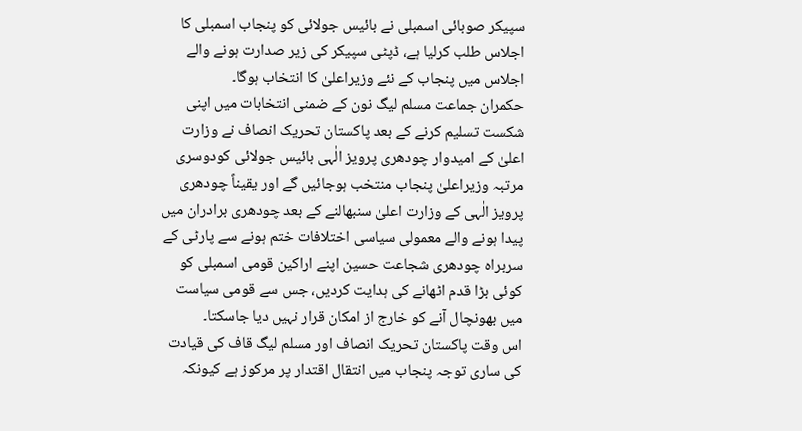سپیکر صوبائی اسمبلی نے بائیس جولائی کو پنجاب اسمبلی کا اجلاس طلب کرلیا ہے، ڈپٹی سپیکر کی زیر صدارت ہونے والے اجلاس میں پنجاب کے نئے وزیراعلیٰ کا انتخاب ہوگا۔
حکمران جماعت مسلم لیگ نون کے ضمنی انتخابات میں اپنی شکست تسلیم کرنے کے بعد پاکستان تحریک انصاف نے وزارت اعلیٰ کے امیدوار چودھری پرویز الٰہی بائیس جولائی کودوسری مرتبہ وزیراعلیٰ پنجاب منتخب ہوجائیں گے اور یقیناً چودھری پرویز الٰہی کے وزارت اعلیٰ سنبھالنے کے بعد چودھری برادران میں پیدا ہونے والے معمولی سیاسی اختلافات ختم ہونے سے پارٹی کے سربراہ چودھری شجاعت حسین اپنے اراکین قومی اسمبلی کو کوئی بڑا قدم اٹھانے کی ہدایت کردیں، جس سے قومی سیاست میں بھونچال آنے کو خارج از امکان قرار نہیں دیا جاسکتا۔
اس وقت پاکستان تحریک انصاف اور مسلم لیگ قاف کی قیادت کی ساری توجہ پنجاب میں انتقال اقتدار پر مرکوز ہے کیونکہ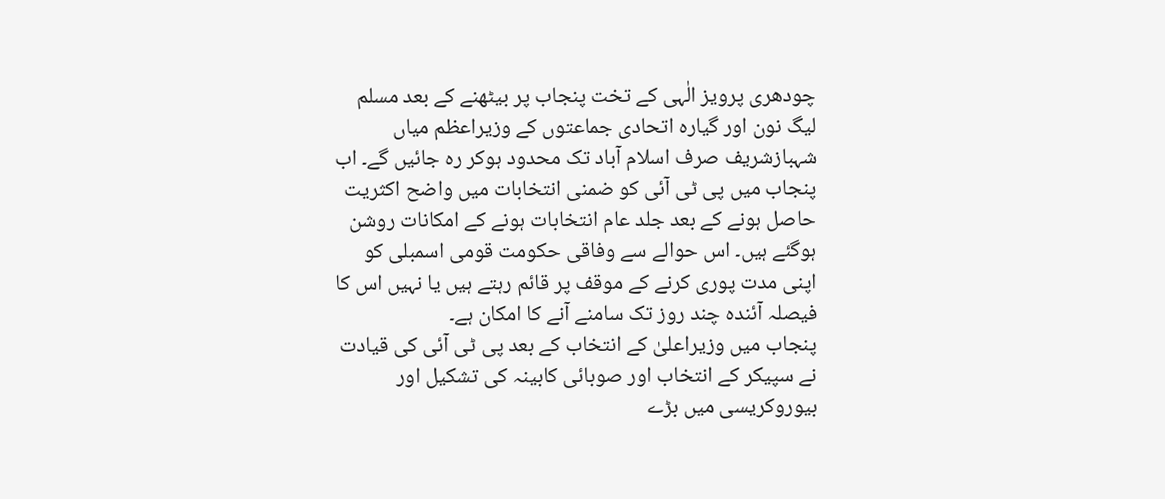چودھری پرویز الٰہی کے تخت پنجاب پر بیٹھنے کے بعد مسلم لیگ نون اور گیارہ اتحادی جماعتوں کے وزیراعظم میاں شہبازشریف صرف اسلام آباد تک محدود ہوکر رہ جائیں گے۔ اب پنجاب میں پی ٹی آئی کو ضمنی انتخابات میں واضح اکثریت حاصل ہونے کے بعد جلد عام انتخابات ہونے کے امکانات روشن ہوگئے ہیں۔ اس حوالے سے وفاقی حکومت قومی اسمبلی کو اپنی مدت پوری کرنے کے موقف پر قائم رہتے ہیں یا نہیں اس کا فیصلہ آئندہ چند روز تک سامنے آنے کا امکان ہے۔
پنجاب میں وزیراعلیٰ کے انتخاب کے بعد پی ٹی آئی کی قیادت نے سپیکر کے انتخاب اور صوبائی کابینہ کی تشکیل اور بیوروکریسی میں بڑے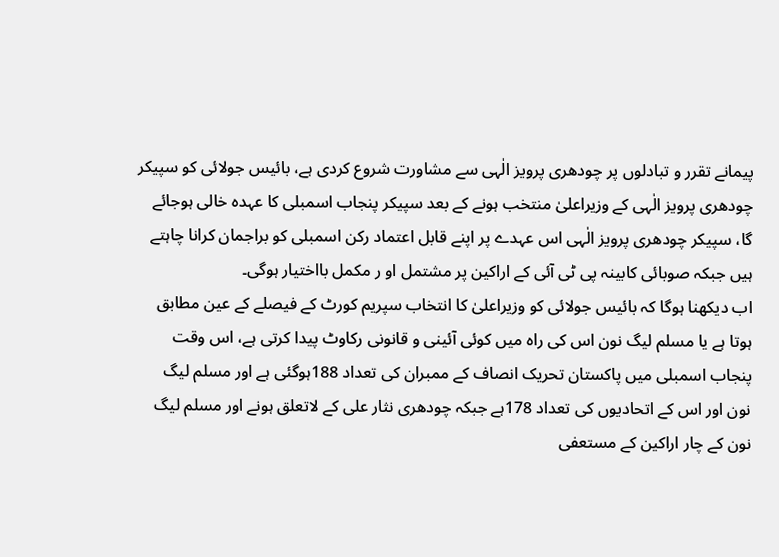پیمانے تقرر و تبادلوں پر چودھری پرویز الٰہی سے مشاورت شروع کردی ہے، بائیس جولائی کو سپیکر چودھری پرویز الٰہی کے وزیراعلیٰ منتخب ہونے کے بعد سپیکر پنجاب اسمبلی کا عہدہ خالی ہوجائے گا، سپیکر چودھری پرویز الٰہی اس عہدے پر اپنے قابل اعتماد رکن اسمبلی کو براجمان کرانا چاہتے ہیں جبکہ صوبائی کابینہ پی ٹی آئی کے اراکین پر مشتمل او ر مکمل بااختیار ہوگی۔
اب دیکھنا ہوگا کہ بائیس جولائی کو وزیراعلیٰ کا انتخاب سپریم کورٹ کے فیصلے کے عین مطابق ہوتا ہے یا مسلم لیگ نون اس کی راہ میں کوئی آئینی و قانونی رکاوٹ پیدا کرتی ہے، اس وقت پنجاب اسمبلی میں پاکستان تحریک انصاف کے ممبران کی تعداد 188ہوگئی ہے اور مسلم لیگ نون اور اس کے اتحادیوں کی تعداد 178ہے جبکہ چودھری نثار علی کے لاتعلق ہونے اور مسلم لیگ نون کے چار اراکین کے مستعفی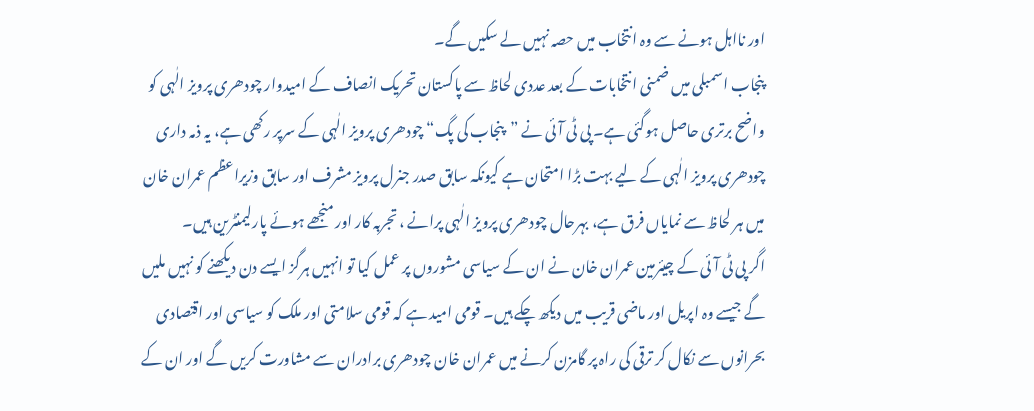اور نااہل ہونے سے وہ انتخاب میں حصہ نہیں لے سکیں گے۔
پنجاب اسمبلی میں ضمنی انتخابات کے بعد عددی لحاظ سے پاکستان تحریک انصاف کے امیدوار چودھری پرویز الٰہی کو واضح برتری حاصل ہوگئی ہے۔ پی ٹی آئی نے ”پنجاب کی پگ“ چودھری پرویز الٰہی کے سرپر رکھی ہے، یہ ذمہ داری چودھری پرویز الٰہی کے لیے بہت بڑا امتحان ہے کیونکہ سابق صدر جنرل پرویز مشرف اور سابق وزیراعظم عمران خان میں ہر لحاظ سے نمایاں فرق ہے، بہرحال چودھری پرویز الٰہی پرانے ، تجربہ کار اور منجھے ہوئے پارلیمنٹرین ہیں۔
اگر پی ٹی آئی کے چیئرمین عمران خان نے ان کے سیاسی مشوروں پر عمل کیا تو انہیں ہرگز ایسے دن دیکھنے کو نہیں ملیں گے جیسے وہ اپریل اور ماضی قریب میں دیکھ چکے ہیں۔ قومی امید ہے کہ قومی سلامتی اور ملک کو سیاسی اور اقتصادی بحرانوں سے نکال کر ترقی کی راہ پر گامزن کرنے میں عمران خان چودھری برادران سے مشاورت کریں گے اور ان کے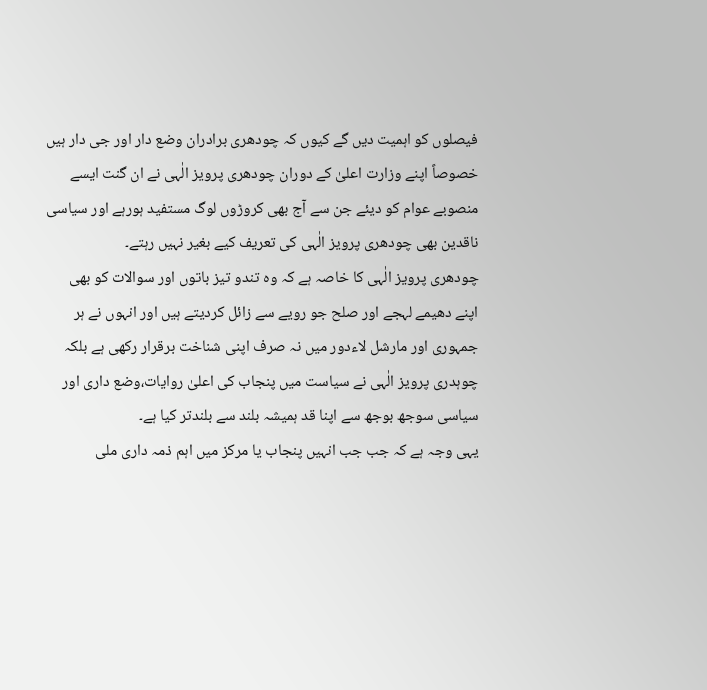فیصلوں کو اہمیت دیں گے کیوں کہ چودھری برادران وضع دار اور جی دار ہیں خصوصاً اپنے وزارت اعلیٰ کے دوران چودھری پرویز الٰہی نے ان گنت ایسے منصوبے عوام کو دیئے جن سے آج بھی کروڑوں لوگ مستفید ہورہے اور سیاسی ناقدین بھی چودھری پرویز الٰہی کی تعریف کیے بغیر نہیں رہتے۔
چودھری پرویز الٰہی کا خاصہ ہے کہ وہ تندو تیز باتوں اور سوالات کو بھی اپنے دھیمے لہجے اور صلح جو رویے سے زائل کردیتے ہیں اور انہوں نے ہر جمہوری اور مارشل لاءدور میں نہ صرف اپنی شناخت برقرار رکھی ہے بلکہ چوہدری پرویز الٰہی نے سیاست میں پنجاب کی اعلیٰ روایات،وضع داری اور سیاسی سوجھ بوجھ سے اپنا قد ہمیشہ بلند سے بلندتر کیا ہے۔
یہی وجہ ہے کہ جب جب انہیں پنجاب یا مرکز میں اہم ذمہ داری ملی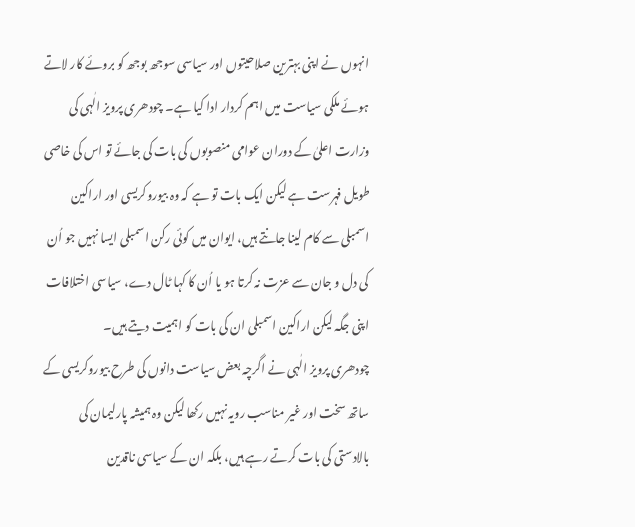انہوں نے اپنی بہترین صلاحیتوں اور سیاسی سوجھ بوجھ کو بروئے کار لاتے ہوئے ملکی سیاست میں اہم کردار ادا کیا ہے۔ چودھری پرویز الٰہی کی وزارت اعلیٰ کے دوران عوامی منصوبوں کی بات کی جائے تو اس کی خاصی طویل فہرست ہے لیکن ایک بات تو ہے کہ وہ بیوروکریسی اور اراکین اسمبلی سے کام لینا جانتے ہیں، ایوان میں کوئی رکن اسمبلی ایسا نہیں جو اُن کی دل و جان سے عزت نہ کرتا ہو یا اُن کا کہا ٹال دے، سیاسی اختلافات اپنی جگہ لیکن اراکین اسمبلی ان کی بات کو اہمیت دیتے ہیں۔
چودھری پرویز الٰہی نے اگرچہ بعض سیاست دانوں کی طرح بیوروکریسی کے ساتھ سخت اور غیر مناسب رویہ نہیں رکھا لیکن وہ ہمیشہ پارلیمان کی بالادستی کی بات کرتے رہے ہیں، بلکہ ان کے سیاسی ناقدین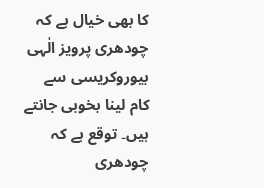کا بھی خیال ہے کہ چودھری پرویز الٰہی بیوروکریسی سے کام لینا بخوبی جانتے ہیں۔ توقع ہے کہ چودھری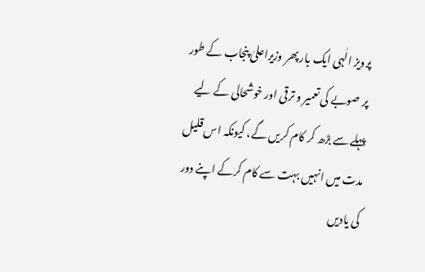پرویز الٰہی ایک بار پھر وزیراعلیٰ پنجاب کے طور پر صوبے کی تعمیر و ترقی اور خوشحالی کے لیے پہلے سے بڑھ کر کام کریں گے، کیونکہ اس قلیل مدت میں انہیں بہت سے کام کرکے اپنے دور کی یادیں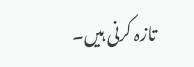تازہ کرنی ہیں۔